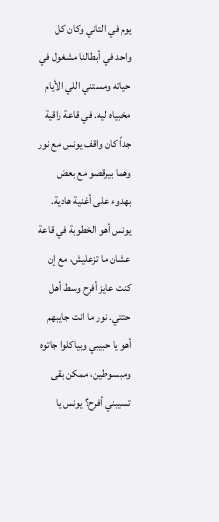يوم في التاني وكان كل واحد في أبطالنا مشغول في حياته ومستني اللي الأيام مخبياه ليه. في قاعة راقية جداً كان واقف يونس مع نور وهما بيرقصو مع بعض بهدوء على أغنية هادية. يونس أهو الخطوبة في قاعة عشان ما تزعليش، مع إن كنت عايز أفرح وسط أهل حتتي. نور ما انت جايبهم أهو يا حبيبي وبياكلوا جاتوه ومبسوطين، ممكن بقى تسيبني أفرح؟ يونس يا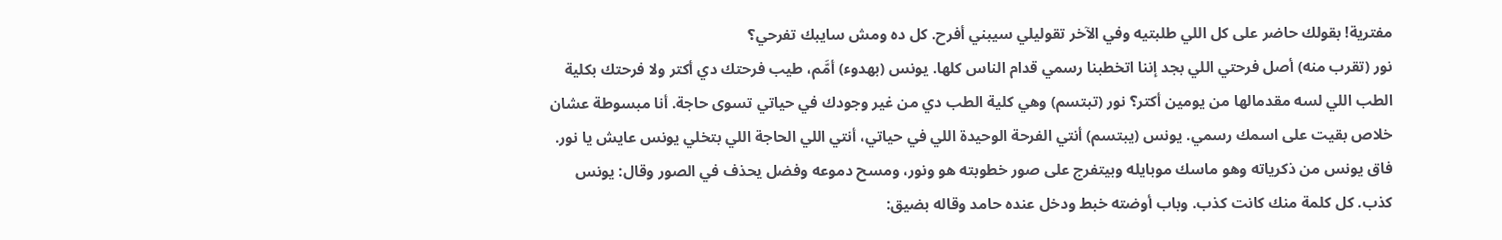مفترية! بقولك حاضر على كل اللي طلبتيه وفي الآخر تقوليلي سيبني أفرح. كل ده ومش سايبك تفرحي؟
نور (تقرب منه) أصل فرحتي اللي بجد إننا اتخطبنا رسمي قدام الناس كلها. يونس (بهدوء) أمَّم، طيب فرحتك دي أكتر ولا فرحتك بكلية الطب اللي لسه مقدمالها من يومين أكتر؟ نور (تبتسم) وهي كلية الطب دي من غير وجودك في حياتي تسوى حاجة. أنا مبسوطة عشان خلاص بقيت على اسمك رسمي. يونس (يبتسم) أنتي الفرحة الوحيدة اللي في حياتي، أنتي اللي الحاجة اللي بتخلي يونس عايش يا نور.
فاق يونس من ذكرياته وهو ماسك موبايله وبيتفرج على صور خطوبته هو ونور، ومسح دموعه وفضل يحذف في الصور وقال: يونس كذب. كل كلمة منك كانت كذب. وباب أوضته خبط ودخل عنده حامد وقاله بضيق: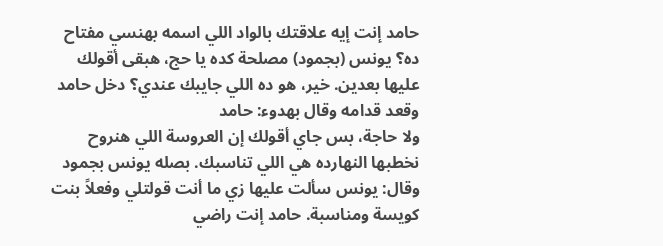حامد إنت إيه علاقتك بالواد اللي اسمه بهنسي مفتاح ده؟ يونس (بجمود) مصلحة كده يا حج، هبقى أقولك عليها بعدين. خير، هو ده اللي جايبك عندي؟ دخل حامد وقعد قدامه وقال بهدوء: حامد
ولا حاجة، بس جاي أقولك إن العروسة اللي هنروح نخطبها النهارده هي اللي تناسبك. بصله يونس بجمود وقال: يونس سألت عليها زي ما أنت قولتلي وفعلاً بنت كويسة ومناسبة. حامد إنت راضي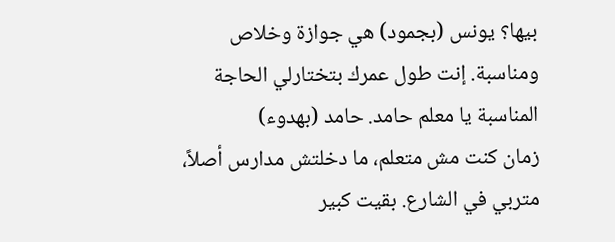بيها؟ يونس (بجمود) هي جوازة وخلاص ومناسبة. إنت طول عمرك بتختارلي الحاجة المناسبة يا معلم حامد. حامد (بهدوء)
زمان كنت مش متعلم، ما دخلتش مدارس أصلاً، متربي في الشارع. بقيت كبير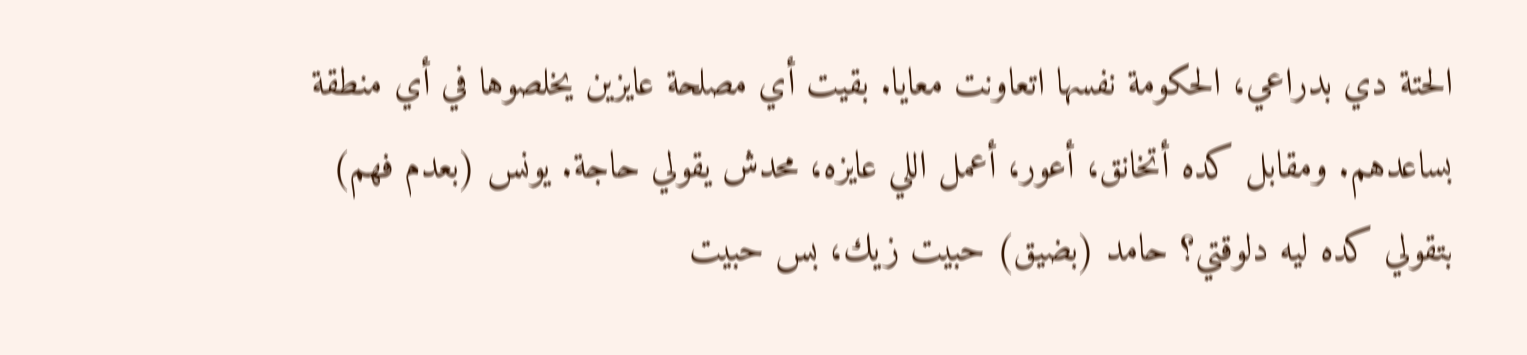الحتة دي بدراعي، الحكومة نفسها اتعاونت معايا. بقيت أي مصلحة عايزين يخلصوها في أي منطقة بساعدهم. ومقابل كده أتخانق، أعور، أعمل اللي عايزه، محدش يقولي حاجة. يونس (بعدم فهم) بتقولي كده ليه دلوقتي؟ حامد (بضيق) حبيت زيك، بس حبيت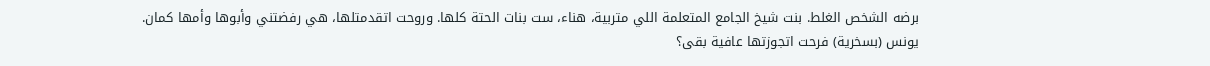برضه الشخص الغلط. بنت شيخ الجامع المتعلمة اللي متربية، هناء، ست بنات الحتة كلها. وروحت اتقدمتلها، هي رفضتني وأبوها وأمها كمان.
يونس (بسخرية) فرحت اتجوزتها عافية بقى؟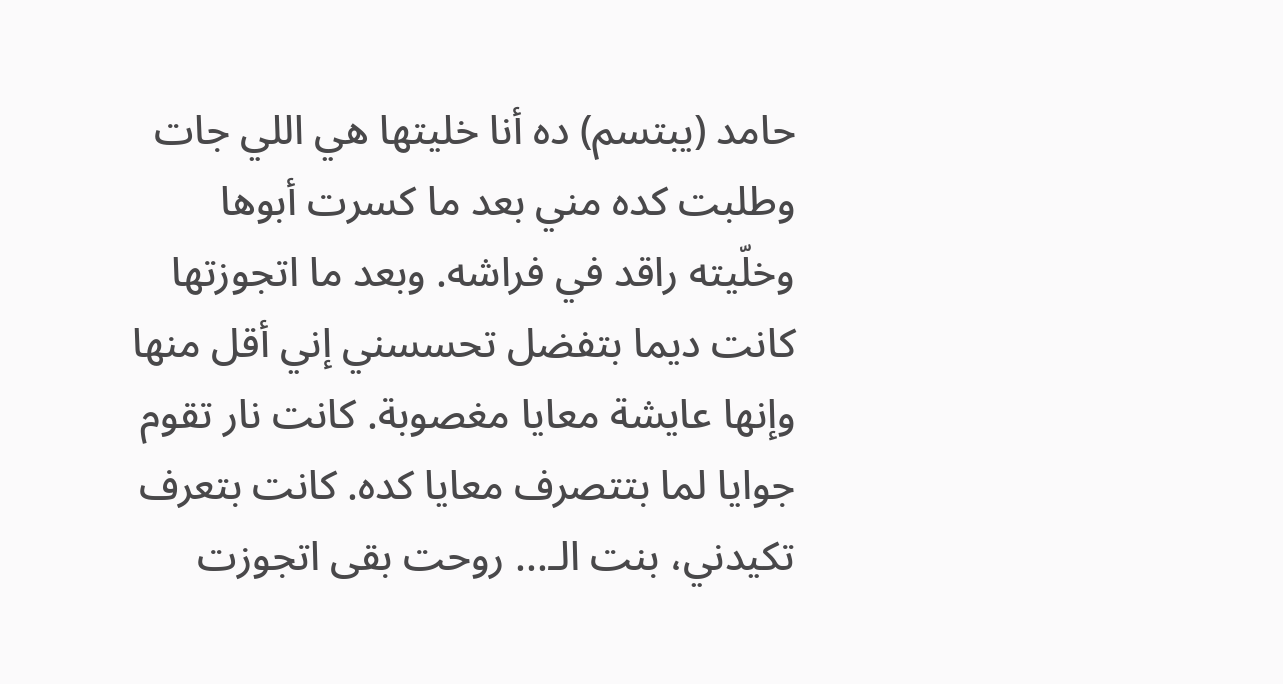حامد (يبتسم) ده أنا خليتها هي اللي جات وطلبت كده مني بعد ما كسرت أبوها وخلّيته راقد في فراشه. وبعد ما اتجوزتها كانت ديما بتفضل تحسسني إني أقل منها وإنها عايشة معايا مغصوبة. كانت نار تقوم جوايا لما بتتصرف معايا كده. كانت بتعرف تكيدني، بنت الـ... روحت بقى اتجوزت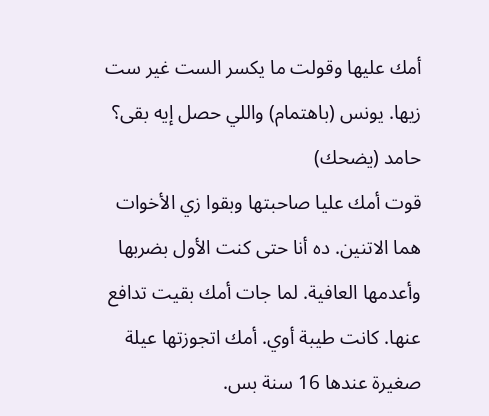أمك عليها وقولت ما يكسر الست غير ست زيها. يونس (باهتمام) واللي حصل إيه بقى؟ حامد (يضحك)
قوت أمك عليا صاحبتها وبقوا زي الأخوات هما الاتنين. ده أنا حتى كنت الأول بضربها وأعدمها العافية. لما جات أمك بقيت تدافع عنها. كانت طيبة أوي. أمك اتجوزتها عيلة صغيرة عندها 16 سنة بس.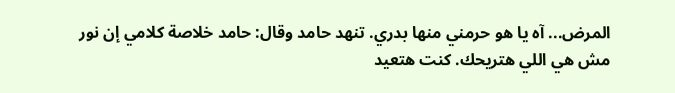المرض... آه يا هو حرمني منها بدري. تنهد حامد وقال: حامد خلاصة كلامي إن نور مش هي اللي هتريحك. كنت هتعيد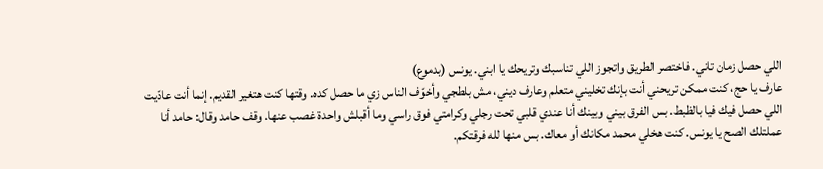اللي حصل زمان تاني. فاختصر الطريق واتجوز اللي تناسبك وتريحك يا ابني. يونس (بدموع)
عارف يا حج، كنت ممكن تريحني أنت بإنك تخليني متعلم وعارف ديني، مش بلطجي وأخوّف الناس زي ما حصل كده. وقتها كنت هتغير القديم. إنما أنت عادّيت اللي حصل فيك فيا بالظبط. بس الفرق بيني وبينك أنا عندي قلبي تحت رجلي وكرامتي فوق راسي وما أقبلش واحدة غصب عنها. وقف حامد وقال: حامد أنا عملتلك الصح يا يونس. كنت هخلي محمد مكانك أو معاك. بس منها لله فرقتكم.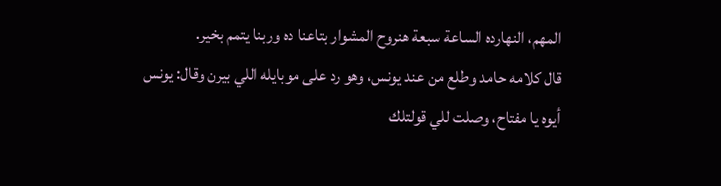المهم، النهارده الساعة سبعة هنروح المشوار بتاعنا ده وربنا يتمم بخير.
قال كلامه حامد وطلع من عند يونس، وهو رد على موبايله اللي بيرن وقال: يونس أيوه يا مفتاح، وصلت للي قولتلك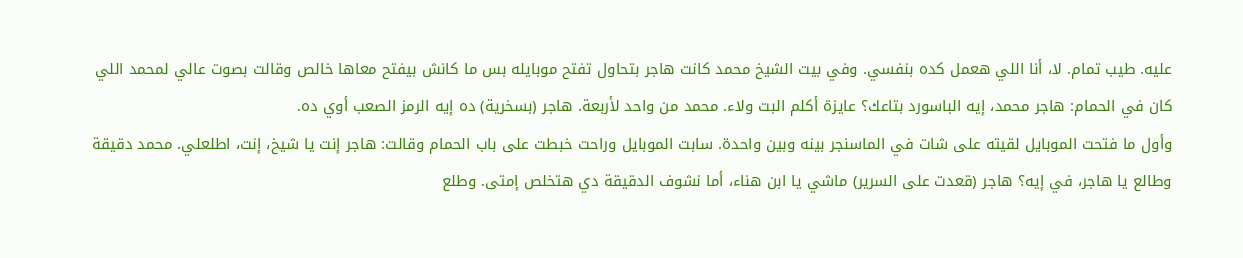عليه. طيب تمام. لا، أنا اللي هعمل كده بنفسي. وفي بيت الشيخ محمد كانت هاجر بتحاول تفتح موبايله بس ما كانش بيفتح معاها خالص وقالت بصوت عالي لمحمد اللي كان في الحمام: هاجر محمد، إيه الباسورد بتاعك؟ عايزة أكلم البت ولاء. محمد من واحد لأربعة. هاجر (بسخرية) ده إيه الرمز الصعب أوي ده.
وأول ما فتحت الموبايل لقيته على شات في الماسنجر بينه وبين واحدة. سابت الموبايل وراحت خبطت على باب الحمام وقالت: هاجر إنت يا شيخ، إنت، اطلعلي. محمد دقيقة وطالع يا هاجر، في إيه؟ هاجر (قعدت على السرير) ماشي يا ابن هناء، أما نشوف الدقيقة دي هتخلص إمتى. وطلع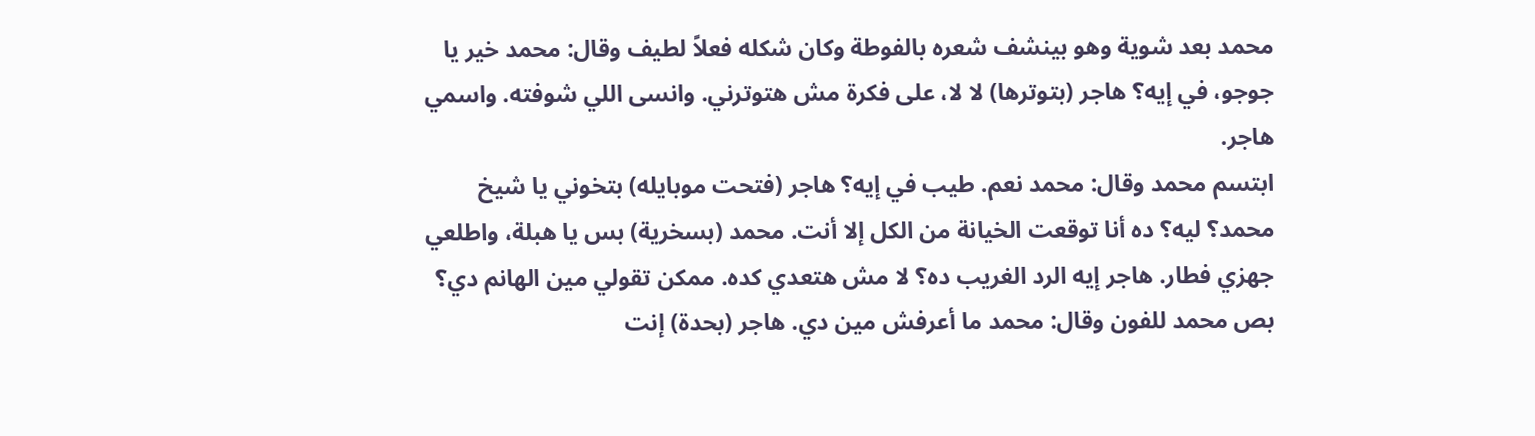محمد بعد شوية وهو بينشف شعره بالفوطة وكان شكله فعلاً لطيف وقال: محمد خير يا جوجو، في إيه؟ هاجر (بتوترها) لا لا، على فكرة مش هتوترني. وانسى اللي شوفته. واسمي هاجر.
ابتسم محمد وقال: محمد نعم. طيب في إيه؟ هاجر (فتحت موبايله) بتخوني يا شيخ محمد؟ ليه؟ ده أنا توقعت الخيانة من الكل إلا أنت. محمد (بسخرية) بس يا هبلة، واطلعي جهزي فطار. هاجر إيه الرد الغريب ده؟ لا مش هتعدي كده. ممكن تقولي مين الهانم دي؟ بص محمد للفون وقال: محمد ما أعرفش مين دي. هاجر (بحدة) إنت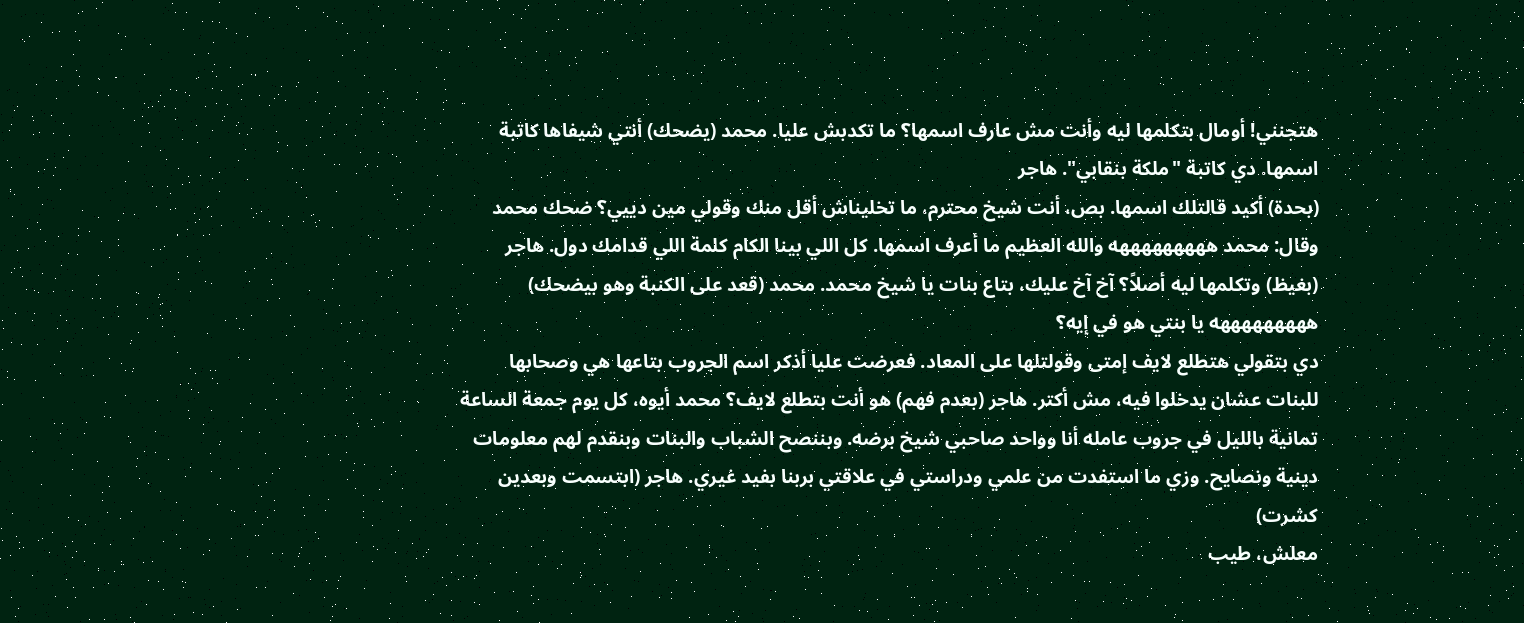هتجنني! أومال بتكلمها ليه وأنت مش عارف اسمها؟ ما تكدبش عليا. محمد (يضحك) أنتي شيفاها كاتبة اسمها. دي كاتبة "ملكة بنقابي". هاجر
(بحدة) أكيد قالتلك اسمها. بص، أنت شيخ محترم، ما تخليناش أقل منك وقولي مين دييي؟ ضحك محمد وقال: محمد هههههههههه والله العظيم ما أعرف اسمها. كل اللي بينا الكام كلمة اللي قدامك دول. هاجر (بغيظ) وتكلمها ليه أصلاً؟ آخ آخ عليك، بتاع بنات يا شيخ محمد. محمد (قعد على الكنبة وهو بيضحك) هههههههههه يا بنتي هو في إيه؟
دي بتقولي هتطلع لايف إمتى وقولتلها على المعاد. فعرضت عليا أذكر اسم الجروب بتاعها هي وصحابها للبنات عشان يدخلوا فيه، مش أكتر. هاجر (بعدم فهم) هو أنت بتطلع لايف؟ محمد أيوه، كل يوم جمعة الساعة تمانية بالليل في جروب عامله أنا وواحد صاحبي شيخ برضه. وبننصح الشباب والبنات وبنقدم لهم معلومات دينية ونصايح. وزي ما استفدت من علمي ودراستي في علاقتي بربنا بفيد غيري. هاجر (ابتسمت وبعدين كشرت)
معلش، طيب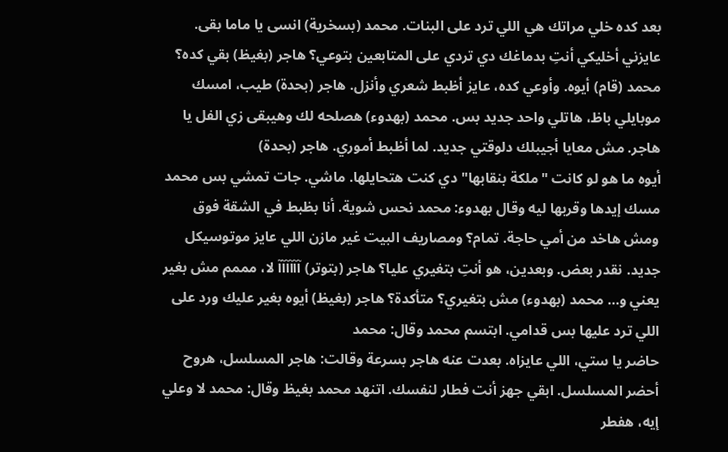بعد كده خلي مراتك هي اللي ترد على البنات. محمد (بسخرية) انسى يا ماما بقى. عايزني أخليكي أنتِ بدماغك دي تردي على المتابعين بتوعي؟ هاجر (بغيظ) بقي كده؟ محمد (قام) أيوه. وأوعي كده، عايز أظبط شعري وأنزل. هاجر (بحدة) طيب، امسك موبايلي باظ، هاتلي واحد جديد بس. محمد (بهدوء) هصلحه لك وهيبقى زي الفل يا هاجر. مش معايا أجيبلك دلوقتي جديد. لما أظبط أموري. هاجر (بحدة)
أيوه ما هو لو كانت "ملكة بنقابها" دي كنت هتحايلها. ماشي. جات تمشي بس محمد مسك إيدها وقربها ليه وقال بهدوء: محمد نحس شوية. أنا بظبط في الشقة فوق ومش هاخد من أمي حاجة. تمام؟ ومصاريف البيت غير مازن اللي عايز موتوسيكل جديد. نقدر بعض. وبعدين، هو أنتِ بتغيري عليا؟ هاجر (بتوتر) آآآآآآ لا، مممم مش بغير يعني و... محمد (بهدوء) مش بتغيري؟ متأكدة؟ هاجر (بغيظ) أيوه بغير عليك ورد على اللي ترد عليها بس قدامي. ابتسم محمد وقال: محمد
حاضر يا ستي، اللي عايزاه. بعدت عنه هاجر بسرعة وقالت: هاجر المسلسل، هروح أحضر المسلسل. ابقي جهز أنت فطار لنفسك. اتنهد محمد بغيظ وقال: محمد لا وعلي إيه، هفطر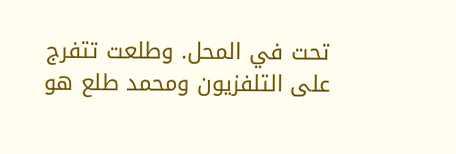تحت في المحل. وطلعت تتفرج على التلفزيون ومحمد طلع هو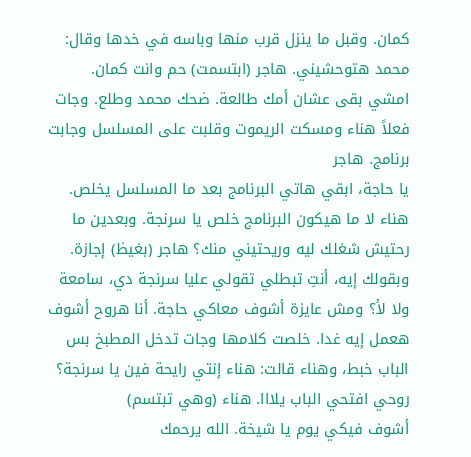كمان. وقبل ما ينزل قرب منها وباسه في خدها وقال: محمد هتوحشيني. هاجر (ابتسمت) حم وانت كمان. امشي بقى عشان أمك طالعة. ضحك محمد وطلع. وجات فعلاً هناء ومسكت الريموت وقلبت على المسلسل وجابت برنامج. هاجر
يا حاجة، ابقي هاتي البرنامج بعد ما المسلسل يخلص. هناء لا ما هيكون البرنامج خلص يا سرنجة. وبعدين ما رحتيش شغلك ليه وريحتيني منك؟ هاجر (بغيظ) إجازة. وبقولك إيه، أنتِ تبطلي تقولي عليا سرنجة دي، سامعة ولا لأ؟ ومش عايزة أشوف معاكي حاجة. أنا هروح أشوف هعمل إيه غدا. خلصت كلامها وجات تدخل المطبخ بس الباب خبط، وهناء قالت: هناء إنتي رايحة فين يا سرنجة؟ روحي افتحي الباب يلااا. هناء (وهي تبتسم)
أشوف فيكي يوم يا شيخة. الله يرحمك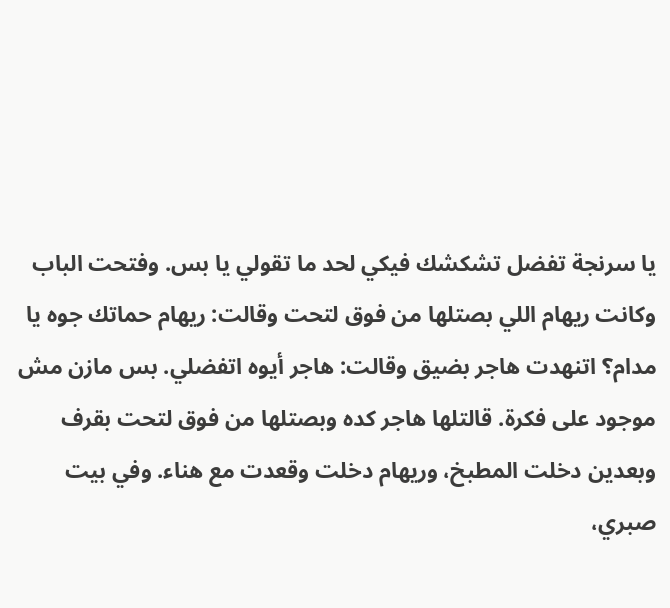يا سرنجة تفضل تشكشك فيكي لحد ما تقولي يا بس. وفتحت الباب وكانت ريهام اللي بصتلها من فوق لتحت وقالت: ريهام حماتك جوه يا مدام؟ اتنهدت هاجر بضيق وقالت: هاجر أيوه اتفضلي. بس مازن مش موجود على فكرة. قالتلها هاجر كده وبصتلها من فوق لتحت بقرف وبعدين دخلت المطبخ، وريهام دخلت وقعدت مع هناء. وفي بيت صبري،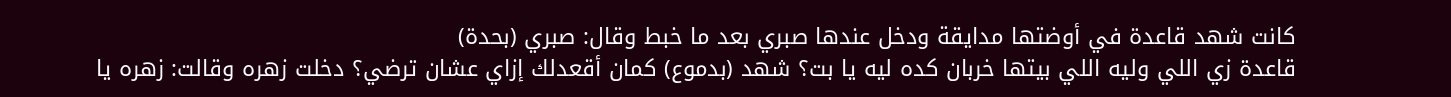كانت شهد قاعدة في أوضتها مدايقة ودخل عندها صبري بعد ما خبط وقال: صبري (بحدة)
قاعدة زي اللي وليه اللي بيتها خربان كده ليه يا بت؟ شهد (بدموع) كمان أقعدلك إزاي عشان ترضي؟ دخلت زهره وقالت: زهره يا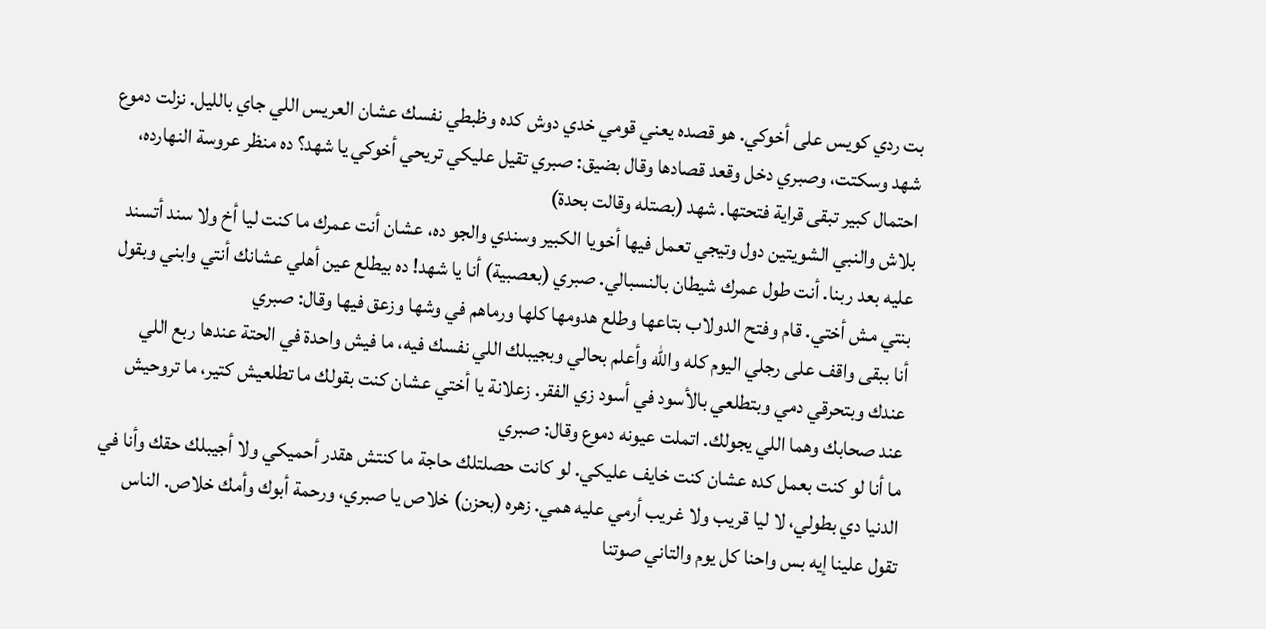بت ردي كويس على أخوكي. هو قصده يعني قومي خدي دوش كده وظبطي نفسك عشان العريس اللي جاي بالليل. نزلت دموع شهد وسكتت، وصبري دخل وقعد قصادها وقال بضيق: صبري تقيل عليكي تريحي أخوكي يا شهد؟ ده منظر عروسة النهارده، احتمال كبير تبقى قراية فتحتها. شهد (بصتله وقالت بحدة)
بلاش والنبي الشويتين دول وتيجي تعمل فيها أخويا الكبير وسندي والجو ده، عشان أنت عمرك ما كنت ليا أخ ولا سند أتسند عليه بعد ربنا. أنت طول عمرك شيطان بالنسبالي. صبري (بعصبية) أنا يا شهد! ده بيطلع عين أهلي عشانك أنتي وابني وبقول بنتي مش أختي. قام وفتح الدولاب بتاعها وطلع هدومها كلها ورماهم في وشها وزعق فيها وقال: صبري
أنا ببقى واقف على رجلي اليوم كله والله وأعلم بحالي وبجيبلك اللي نفسك فيه، ما فيش واحدة في الحتة عندها ربع اللي عندك وبتحرقي دمي وبتطلعي بالأسود في أسود زي الفقر. زعلانة يا أختي عشان كنت بقولك ما تطلعيش كتير، ما تروحيش عند صحابك وهما اللي يجولك. اتملت عيونه دموع وقال: صبري
ما أنا لو كنت بعمل كده عشان كنت خايف عليكي. لو كانت حصلتلك حاجة ما كنتش هقدر أحميكي ولا أجيبلك حقك وأنا في الدنيا دي بطولي، لا ليا قريب ولا غريب أرمي عليه همي. زهره (بحزن) خلاص يا صبري، ورحمة أبوك وأمك خلاص. الناس تقول علينا إيه بس واحنا كل يوم والتاني صوتنا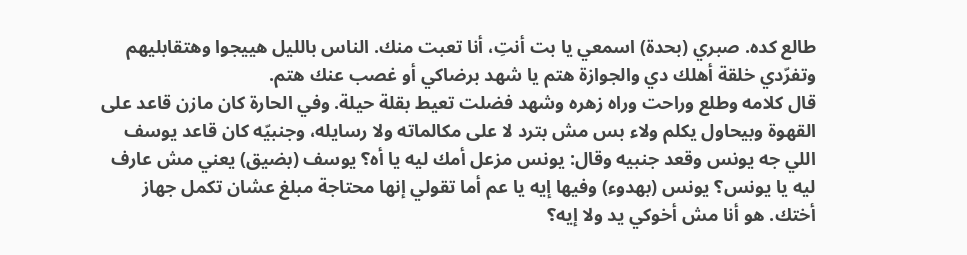طالع كده. صبري (بحدة) اسمعي يا بت أنتِ، أنا تعبت منك. الناس بالليل هييجوا وهتقابليهم وتفرّدي خلقة أهلك دي والجوازة هتم يا شهد برضاكي أو غصب عنك هتم.
قال كلامه وطلع وراحت وراه زهره وشهد فضلت تعيط بقلة حيلة. وفي الحارة كان مازن قاعد على القهوة وبيحاول يكلم ولاء بس مش بترد لا على مكالماته ولا رسايله، وجنبيّه كان قاعد يوسف اللي جه يونس وقعد جنبيه وقال: يونس مزعل أمك ليه يا أه؟ يوسف (بضيق) يعني مش عارف ليه يا يونس؟ يونس (بهدوء) وفيها إيه يا عم أما تقولي إنها محتاجة مبلغ عشان تكمل جهاز أختك. هو أنا مش أخوكي يد ولا إيه؟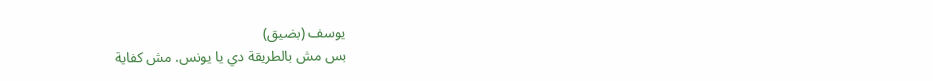يوسف (بضيق)
بس مش بالطريقة دي يا يونس. مش كفاية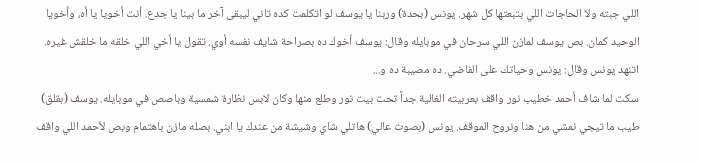اللي جبته ولا الحاجات اللي بتبعتها كل شهر. يونس (بحدة) وربنا يا يوسف لو اتكلمت كده تاني ليبقى آخر ما بينا يا جدع. أنت أخويا يا أه، وأخويا الوحيد كمان. بص يوسف لمازن اللي سرحان في موبايله وقال: يوسف أخوك ده بصراحة شايف نفسه أوي. تقول يا أخي اللي خلقه ما خلقش غيره. اتنهد يونس وقال: يونس وحياتك على الفاضي. ده مصيبة ده و...
سكت لما شاف أحمد خطيب نور واقف بعربيته الغالية جداً تحت بيت نور وطلع منها وكان لابس نظارة شمسية وباصص في موبايله. يوسف (بقلق) طيب ما تيجي نمشي من هنا ونروح الموقف. يونس (بصوت عالي) هاتلي شاي وشيشة من عندك يا ابني. بصله مازن باهتمام وبص لأحمد اللي واقف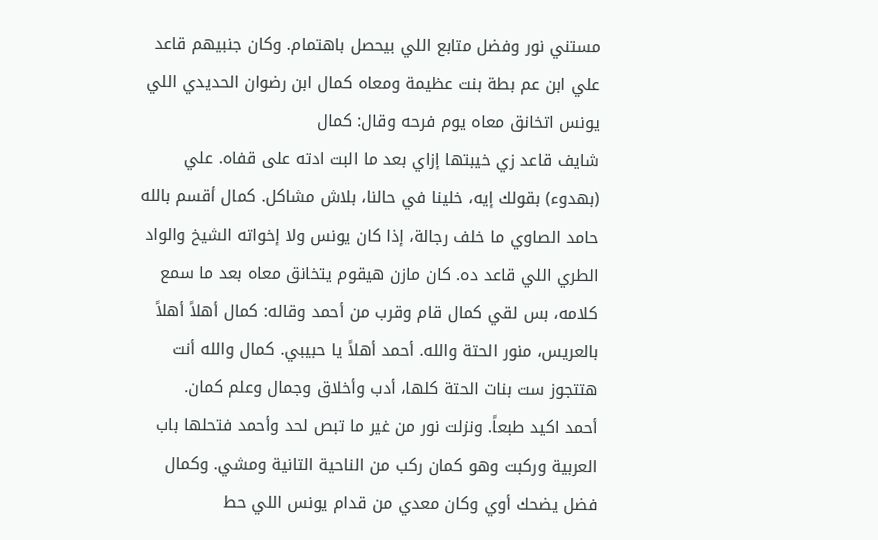مستني نور وفضل متابع اللي بيحصل باهتمام. وكان جنبيهم قاعد علي ابن عم بطة بنت عظيمة ومعاه كمال ابن رضوان الحديدي اللي يونس اتخانق معاه يوم فرحه وقال: كمال
شايف قاعد زي خيبتها إزاي بعد ما البت ادته على قفاه. علي (بهدوء) بقولك إيه، خلينا في حالنا، بلاش مشاكل. كمال أقسم بالله حامد الصاوي ما خلف رجالة، إذا كان يونس ولا إخواته الشيخ والواد الطري اللي قاعد ده. كان مازن هيقوم يتخانق معاه بعد ما سمع كلامه، بس لقي كمال قام وقرب من أحمد وقاله: كمال أهلاً أهلاً بالعريس، منور الحتة والله. أحمد أهلاً يا حبيبي. كمال والله أنت هتتجوز ست بنات الحتة كلها، أدب وأخلاق وجمال وعلم كمان.
أحمد اكيد طبعاً. ونزلت نور من غير ما تبص لحد وأحمد فتحلها باب العربية وركبت وهو كمان ركب من الناحية التانية ومشي. وكمال فضل يضحك أوي وكان معدي من قدام يونس اللي حط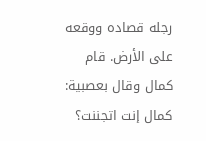رجله قصاده ووقعه على الأرض. قام كمال وقال بعصبية: كمال إنت اتجننت؟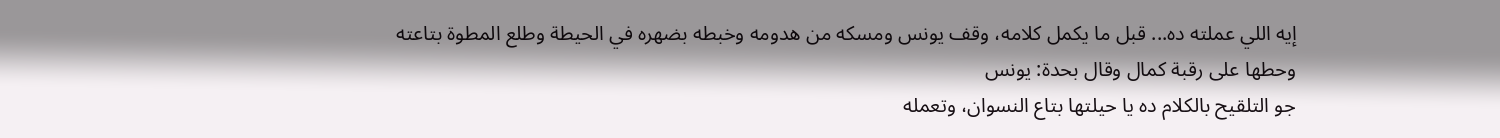إيه اللي عملته ده... قبل ما يكمل كلامه، وقف يونس ومسكه من هدومه وخبطه بضهره في الحيطة وطلع المطوة بتاعته وحطها على رقبة كمال وقال بحدة: يونس
جو التلقيح بالكلام ده يا حيلتها بتاع النسوان، وتعمله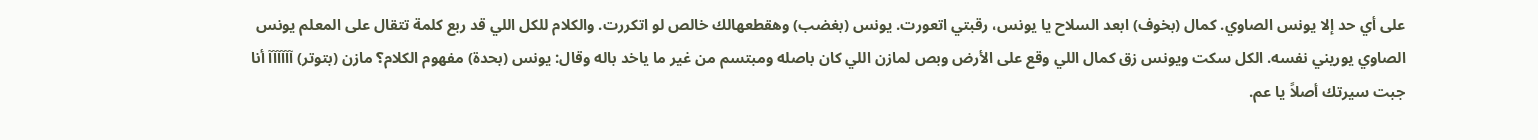على أي حد إلا يونس الصاوي. كمال (بخوف) ابعد السلاح يا يونس، رقبتي اتعورت. يونس (بغضب) وهقطعهالك خالص لو اتكررت. والكلام للكل اللي قد ربع كلمة تتقال على المعلم يونس الصاوي يوريني نفسه. الكل سكت ويونس زق كمال اللي وقع على الأرض وبص لمازن اللي كان باصله ومبتسم من غير ما ياخد باله وقال: يونس (بحدة) مفهوم الكلام؟ مازن (بتوتر) آآآآآآ أنا جبت سيرتك أصلاً يا عم.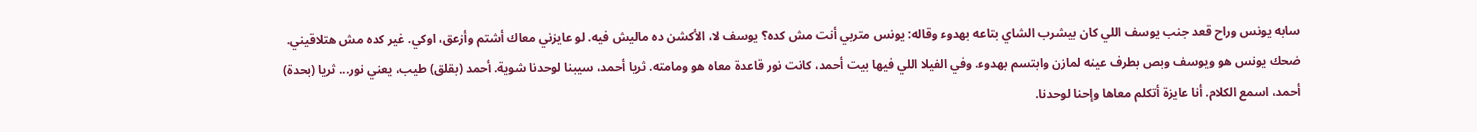سابه يونس وراح قعد جنب يوسف اللي كان بيشرب الشاي بتاعه بهدوء وقاله: يونس متربي أنت مش كده؟ يوسف لا، الأكشن ده ماليش فيه. لو عايزني معاك أشتم وأزعق، اوكي. غير كده مش هتلاقيني. ضحك يونس هو ويوسف وبص بطرف عينه لمازن وابتسم بهدوء. وفي الفيلا اللي فيها بيت أحمد، كانت نور قاعدة معاه هو ومامته. ثريا أحمد، سيبنا لوحدنا شوية. أحمد (بقلق) طيب، يعني نور... ثريا (بحدة) أحمد، اسمع الكلام. أنا عايزة أتكلم معاها وإحنا لوحدنا.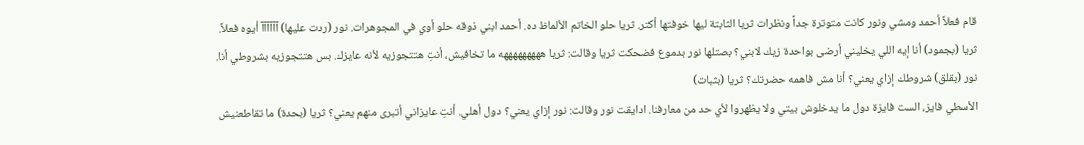قام فعلاً أحمد ومشي ونور كانت متوترة جداً ونظرات ثريا الثابتة ليها خوفتها أكتر. ثريا حلو الخاتم الألماظ ده. أحمد ابني ذوقه حلو أوي في المجوهرات. نور (ردت عليها) آآآآآآ أيوه فعلاً. ثريا (بجمود) أنا إيه اللي يخليني أرضى بواحدة زيك لابني؟ بصتلها نور بدموع فضحكت ثريا وقالت: ثريا هههههههههه ما تخافيش، أنتِ هتتجوزيه لأنه عايزك. بس هتتجوزيه بشروطي أنا. نور (بقلق) شروطك إزاي يعني؟ أنا مش فاهمه حضرتك؟ ثريا (بثبات)
الأسطي فايز، الست فايزة دول ما يدخلوش بيتي ولا يظهروا لأي حد من معارفنا. ادايقت نور وقالت: نور إزاي يعني؟ دول أهلي. أنتِ عايزاني أتبرى منهم يعني؟ ثريا (بحدة) ما تقاطعنيش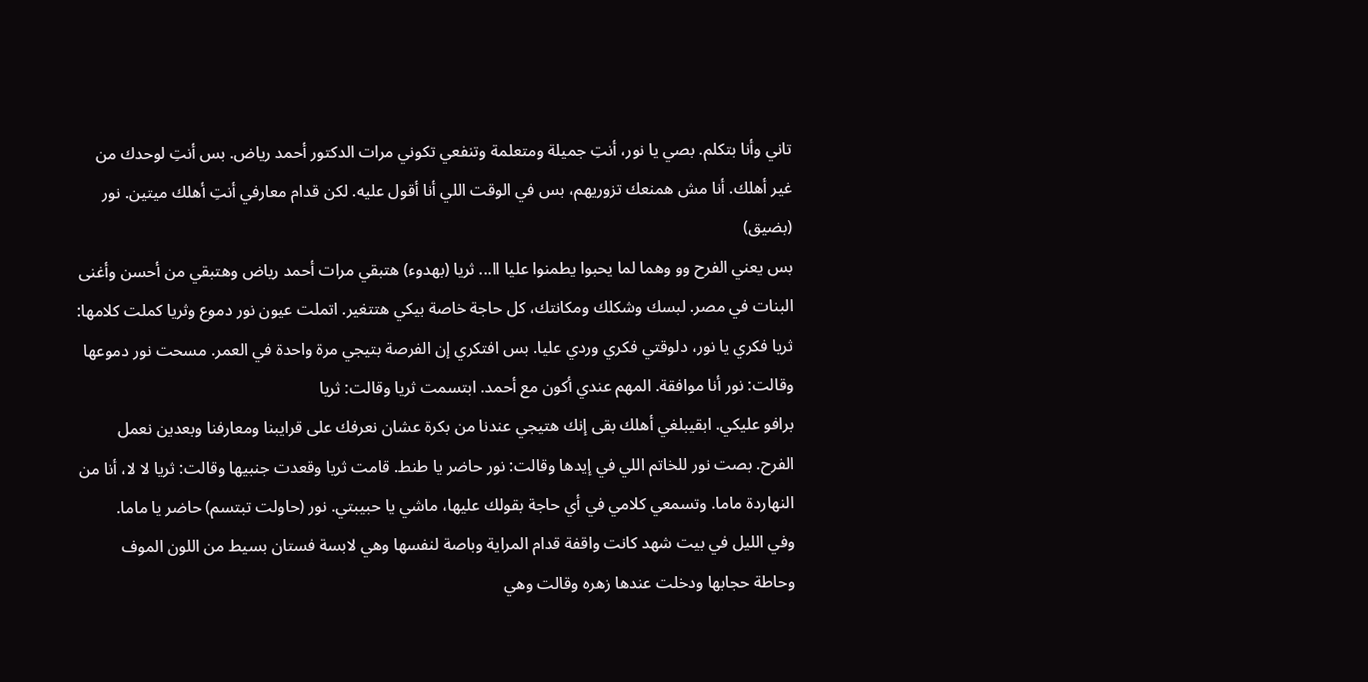تاني وأنا بتكلم. بصي يا نور، أنتِ جميلة ومتعلمة وتنفعي تكوني مرات الدكتور أحمد رياض. بس أنتِ لوحدك من غير أهلك. أنا مش همنعك تزوريهم، بس في الوقت اللي أنا أقول عليه. لكن قدام معارفي أنتِ أهلك ميتين. نور (بضيق)
بس يعني الفرح وو وهما لما يحبوا يطمنوا عليا اا... ثريا (بهدوء) هتبقي مرات أحمد رياض وهتبقي من أحسن وأغنى البنات في مصر. لبسك وشكلك ومكانتك، كل حاجة خاصة بيكي هتتغير. اتملت عيون نور دموع وثريا كملت كلامها: ثريا فكري يا نور، دلوقتي فكري وردي عليا. بس افتكري إن الفرصة بتيجي مرة واحدة في العمر. مسحت نور دموعها وقالت: نور أنا موافقة. المهم عندي أكون مع أحمد. ابتسمت ثريا وقالت: ثريا
برافو عليكي. ابقيبلغي أهلك بقى إنك هتيجي عندنا من بكرة عشان نعرفك على قرايبنا ومعارفنا وبعدين نعمل الفرح. بصت نور للخاتم اللي في إيدها وقالت: نور حاضر يا طنط. قامت ثريا وقعدت جنبيها وقالت: ثريا لا لا، أنا من النهاردة ماما. وتسمعي كلامي في أي حاجة بقولك عليها، ماشي يا حبيبتي. نور (حاولت تبتسم) حاضر يا ماما.
وفي الليل في بيت شهد كانت واقفة قدام المراية وباصة لنفسها وهي لابسة فستان بسيط من اللون الموف وحاطة حجابها ودخلت عندها زهره وقالت وهي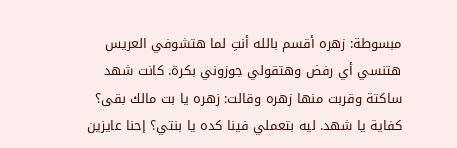مبسوطة: زهره أقسم بالله أنتِ لما هتشوفي العريس هتنسي أي رفض وهتقولي جوزوني بكرة. كانت شهد ساكتة وقربت منها زهره وقالت: زهره يا بت مالك بقى؟ كفاية يا شهد. ليه بتعملي فينا كده يا بنتي؟ إحنا عايزين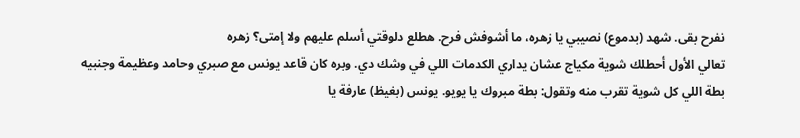نفرح بقى. شهد (بدموع) نصيبي يا زهره، ما أشوفش فرح. هطلع دلوقتي أسلم عليهم ولا إمتى؟ زهره
تعالي الأول أحطلك شوية مكياج عشان يداري الكدمات اللي في وشك دي. وبره كان قاعد يونس مع صبري وحامد وعظيمة وجنبيه بطة اللي كل شوية تقرب منه وتقول: بطة مبروك يا يويو. يونس (بغيظ) عارفة يا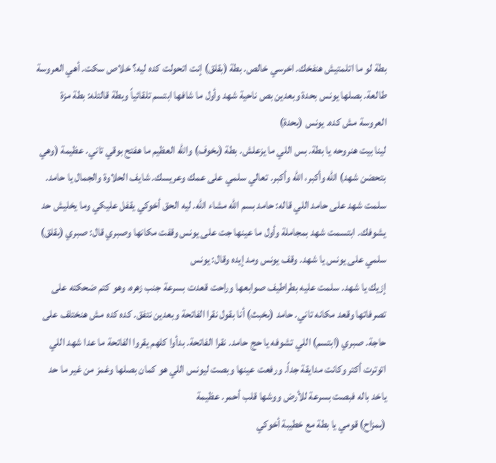بطة لو ما اتلمتيش هنفخك. اخرسي خالص. بطة (بقلق) إنت اتحولت كده ليه؟ خلاص سكت. أهي العروسة طالعة. بصلها يونس بحدة وبعدين بص ناحية شهد وأول ما شافها ابتسم تلقائياً وبطة قالتله: بطة مزة العروسة مش كده. يونس (بحدة)
لينا بيت هنروحه يا بطة. بس اللي ما يزعلش. بطة (بخوف) والله العظيم ما هفتح بوقي تاني. عظيمة (وهي بتحضن شهد) الله وأكبر، الله وأكبر. تعالي سلمي على عمك وعريسك. شايف الحلاوة والجمال يا حامد. سلمت شهد على حامد اللي قاله: حامد بسم الله مشاء الله. ليه الحق أخوكي يقفل عليكي وما يخليش حد يشوفك. ابتسمت شهد بمجاملة وأول ما عينها جت على يونس وقفت مكانها وصبري قال: صبري (بقلق) سلمي على يونس يا شهد. وقف يونس ومد إيده وقال: يونس
إزيك يا شهد. سلمت عليه بطراطيف صوابعها وراحت قعدت بسرعة جنب زهره، وهو كتم ضحكته على تصرفاتها وقعد مكانه تاني. حامد (بخبث) أنا بقول نقرا الفاتحة وبعدين نتفق. كده كده مش هنختلف على حاجة. صبري (ابتسم) اللي تشوفه يا حج حامد. نقرا الفاتحة. بدأوا كلهم يقروا الفاتحة ما عدا شهد اللي اتوترت أكتر وكانت مدايقة جداً. ورفعت عينها وبصت ليونس اللي هو كمان بصلها وغمز من غير ما حد ياخد باله فبصت بسرعة للأرض ووشها قلب أحمر. عظيمة
(بمزاح) قومي يا بطة مع خطيبة أخوكي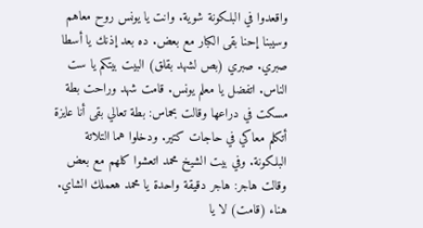واقعدوا في البلكونة شوية. وانت يا يونس روح معاهم وسيبنا إحنا بقى الكبار مع بعض. ده بعد إذنك يا أسطا صبري. صبري (بص لشهد بقلق) البيت بيتكم يا ست الناس. اتفضل يا معلم يونس. قامت شهد وراحت بطة مسكت في دراعها وقالت بحماس: بطة تعالي بقى أنا عايزة أتكلم معاكي في حاجات كتير. ودخلوا هما التلاتة البلكونة. وفي بيت الشيخ محمد اتعشوا كلهم مع بعض وقالت هاجر: هاجر دقيقة واحدة يا محمد هعملك الشاي.
هناء (قامت) لا يا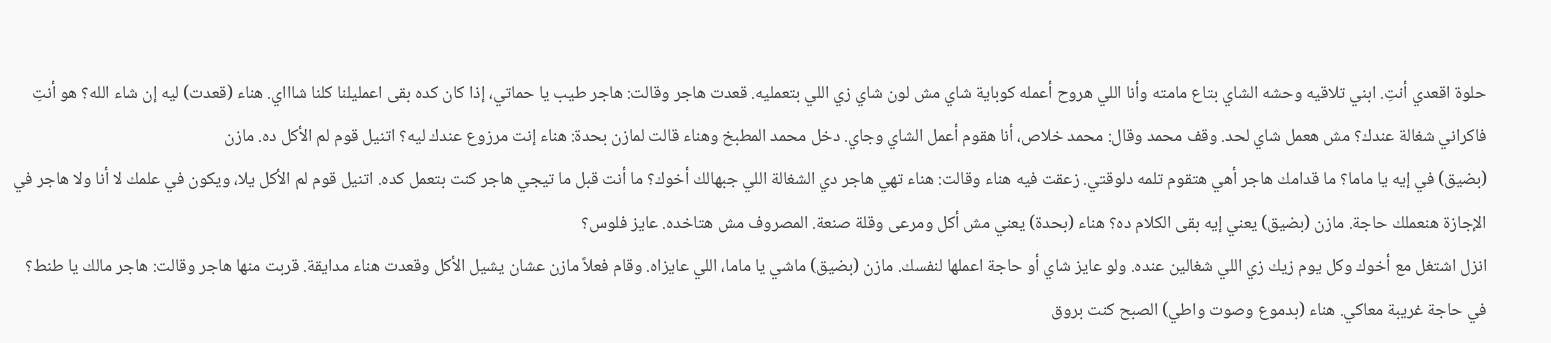حلوة اقعدي أنتِ. ابني تلاقيه وحشه الشاي بتاع مامته وأنا اللي هروح أعمله كوباية شاي مش لون شاي زي اللي بتعمليه. قعدت هاجر وقالت: هاجر طيب يا حماتي، إذا كان كده بقى اعمليلنا كلنا شاااي. هناء (قعدت) ليه إن شاء الله؟ هو أنتِ فاكراني شغالة عندك؟ مش هعمل شاي لحد. وقف محمد وقال: محمد خلاص، أنا هقوم أعمل الشاي وجاي. دخل محمد المطبخ وهناء قالت لمازن بحدة: هناء إنت مرزوع عندك ليه؟ اتنيل قوم لم الأكل ده. مازن
(بضيق) في إيه يا ماما؟ ما قدامك هاجر أهي هتقوم تلمه دلوقتي. زعقت فيه هناء وقالت: هناء تهي هاجر دي الشغالة اللي جبهالك أخوك؟ ما أنت قبل ما تيجي هاجر كنت بتعمل كده. اتنيل قوم لم الأكل يلا، ويكون في علمك لا أنا ولا هاجر في الإجازة هنعملك حاجة. مازن (بضيق) يعني إيه بقى الكلام ده؟ هناء (بحدة) يعني مش أكل ومرعى وقلة صنعة. المصروف مش هتاخده. عايز فلوس؟
انزل اشتغل مع أخوك وكل يوم زيك زي اللي شغالين عنده. ولو عايز شاي أو حاجة اعملها لنفسك. مازن (بضيق) ماشي يا ماما، اللي عايزاه. وقام فعلاً مازن عشان يشيل الأكل وقعدت هناء مدايقة. قربت منها هاجر وقالت: هاجر مالك يا طنط؟ في حاجة غريبة معاكي. هناء (بدموع وصوت واطي) الصبح كنت بروق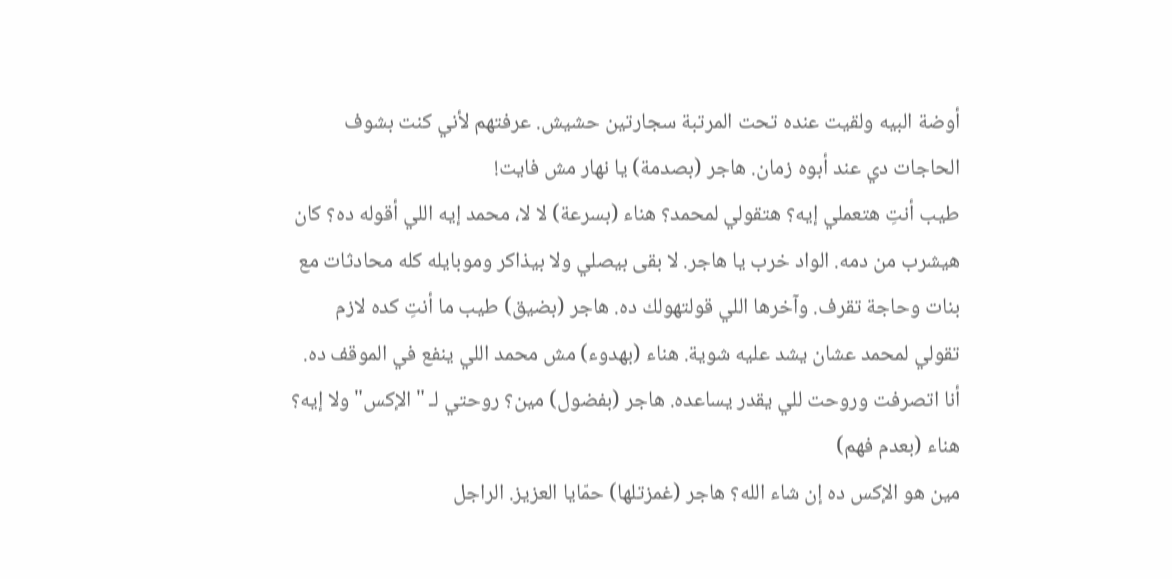أوضة البيه ولقيت عنده تحت المرتبة سجارتين حشيش. عرفتهم لأني كنت بشوف الحاجات دي عند أبوه زمان. هاجر (بصدمة) يا نهار مش فايت!
طيب أنتِ هتعملي إيه؟ هتقولي لمحمد؟ هناء (بسرعة) لا لا، محمد إيه اللي أقوله ده؟ كان هيشرب من دمه. الواد خرب يا هاجر. لا بقى بيصلي ولا بيذاكر وموبايله كله محادثات مع بنات وحاجة تقرف. وآخرها اللي قولتهولك ده. هاجر (بضيق) طيب ما أنتِ كده لازم تقولي لمحمد عشان يشد عليه شوية. هناء (بهدوء) مش محمد اللي ينفع في الموقف ده. أنا اتصرفت وروحت للي يقدر يساعده. هاجر (بفضول) مين؟ روحتي لـ "الإكس" ولا إيه؟ هناء (بعدم فهم)
مين هو الإكس ده إن شاء الله؟ هاجر (غمزتلها) حمّايا العزيز. الراجل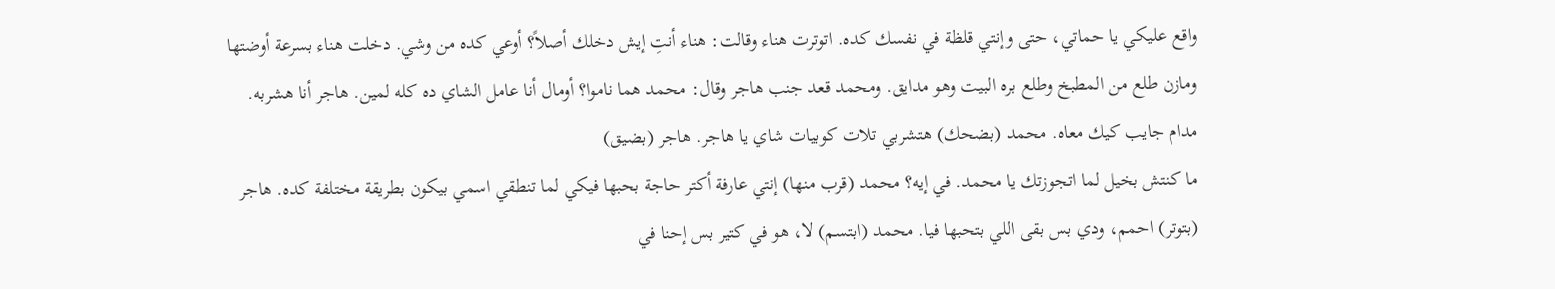واقع عليكي يا حماتي، حتى وإنتي قلظة في نفسك كده. اتوترت هناء وقالت: هناء أنتِ إيش دخلك أصلاً؟ أوعي كده من وشي. دخلت هناء بسرعة أوضتها ومازن طلع من المطبخ وطلع بره البيت وهو مدايق. ومحمد قعد جنب هاجر وقال: محمد هما ناموا؟ أومال أنا عامل الشاي ده كله لمين. هاجر أنا هشربه. مدام جايب كيك معاه. محمد (بضحك) هتشربي تلات كوبيات شاي يا هاجر. هاجر (بضيق)
ما كنتش بخيل لما اتجوزتك يا محمد. في إيه؟ محمد (قرب منها) إنتي عارفة أكتر حاجة بحبها فيكي لما تنطقي اسمي بيكون بطريقة مختلفة كده. هاجر (بتوتر) احمم، ودي بس بقى اللي بتحبها فيا. محمد (ابتسم) لا، هو في كتير بس إحنا في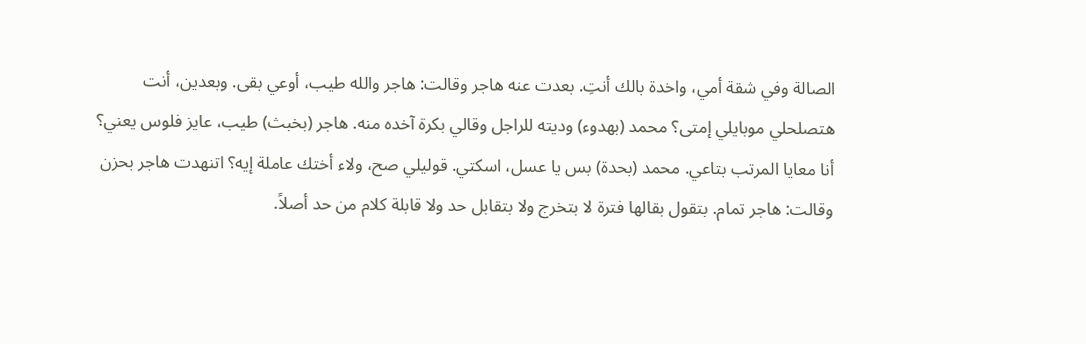الصالة وفي شقة أمي، واخدة بالك أنتِ. بعدت عنه هاجر وقالت: هاجر والله طيب، أوعي بقى. وبعدين، أنت هتصلحلي موبايلي إمتى؟ محمد (بهدوء) وديته للراجل وقالي بكرة آخده منه. هاجر (بخبث) طيب، عايز فلوس يعني؟
أنا معايا المرتب بتاعي. محمد (بحدة) بس يا عسل، اسكتي. قوليلي صح، ولاء أختك عاملة إيه؟ اتنهدت هاجر بحزن وقالت: هاجر تمام. بتقول بقالها فترة لا بتخرج ولا بتقابل حد ولا قابلة كلام من حد أصلاً.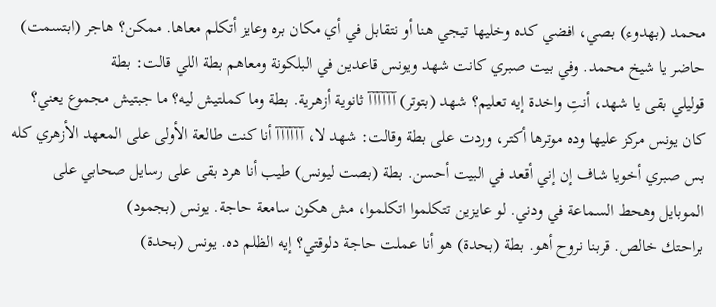محمد (بهدوء) بصي، افضي كده وخليها تيجي هنا أو نتقابل في أي مكان بره وعايز أتكلم معاها. ممكن؟ هاجر (ابتسمت) حاضر يا شيخ محمد. وفي بيت صبري كانت شهد ويونس قاعدين في البلكونة ومعاهم بطة اللي قالت: بطة
قوليلي بقى يا شهد، أنتِ واخدة إيه تعليم؟ شهد (بتوتر) آآآآآآ ثانوية أزهرية. بطة وما كملتيش ليه؟ ما جبتيش مجموع يعني؟ كان يونس مركز عليها وده موترها أكتر، وردت على بطة وقالت: شهد لا، آآآآآآ أنا كنت طالعة الأولى على المعهد الأزهري كله بس صبري أخويا شاف إن إني أقعد في البيت أحسن. بطة (بصت ليونس) طيب أنا هرد بقى على رسايل صحابي على الموبايل وهحط السماعة في ودني. لو عايزين تتكلموا اتكلموا، مش هكون سامعة حاجة. يونس (بجمود)
براحتك خالص. قربنا نروح أهو. بطة (بحدة) هو أنا عملت حاجة دلوقتي؟ إيه الظلم ده. يونس (بحدة)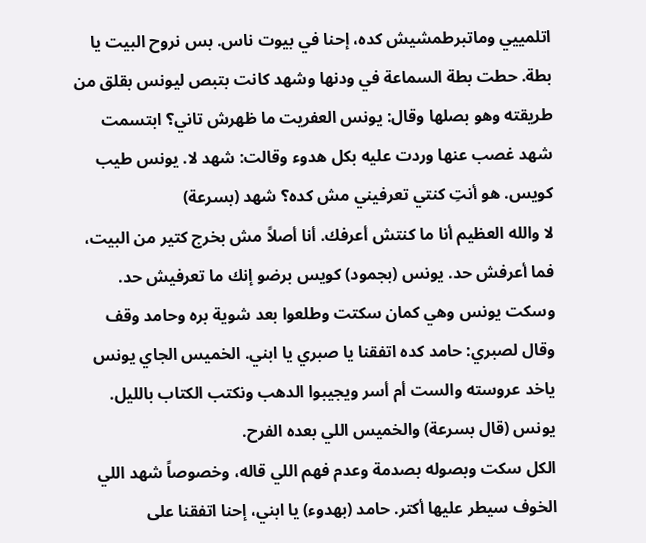اتلمييي وماتبرطمشيش كده، إحنا في بيوت ناس. بس نروح البيت يا بطة. حطت بطة السماعة في ودنها وشهد كانت بتبص ليونس بقلق من طريقته وهو بصلها وقال: يونس العفريت ما ظهرش تاني؟ ابتسمت شهد غصب عنها وردت عليه بكل هدوء وقالت: شهد لا. يونس طيب كويس. هو أنتِ كنتي تعرفيني مش كده؟ شهد (بسرعة)
لا والله العظيم أنا ما كنتش أعرفك. أنا أصلاً مش بخرج كتير من البيت، فما أعرفش حد. يونس (بجمود) كويس برضو إنك ما تعرفيش حد. وسكت يونس وهي كمان سكتت وطلعوا بعد شوية بره وحامد وقف وقال لصبري: حامد كده اتفقنا يا صبري يا ابني. الخميس الجاي يونس ياخد عروسته والست أم أسر ويجيبوا الدهب ونكتب الكتاب بالليل. يونس (قال بسرعة) والخميس اللي بعده الفرح.
الكل سكت وبصوله بصدمة وعدم فهم اللي قاله، وخصوصاً شهد اللي الخوف سيطر عليها أكتر. حامد (بهدوء) يا ابني، إحنا اتفقنا على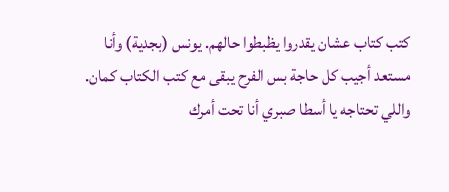كتب كتاب عشان يقدروا يظبطوا حالهم. يونس (بجدية) وأنا مستعد أجيب كل حاجة بس الفرح يبقى مع كتب الكتاب كمان. واللي تحتاجه يا أسطا صبري أنا تحت أمرك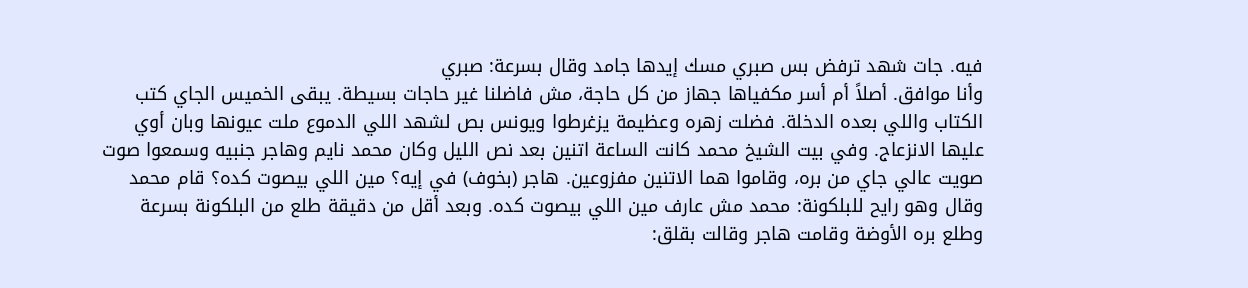فيه. جات شهد ترفض بس صبري مسك إيدها جامد وقال بسرعة: صبري
وأنا موافق. أصلاً أم أسر مكفياها جهاز من كل حاجة، مش فاضلنا غير حاجات بسيطة. يبقى الخميس الجاي كتب الكتاب واللي بعده الدخلة. فضلت زهره وعظيمة يزغرطوا ويونس بص لشهد اللي الدموع ملت عيونها وبان أوي عليها الانزعاج. وفي بيت الشيخ محمد كانت الساعة اتنين بعد نص الليل وكان محمد نايم وهاجر جنبيه وسمعوا صوت صويت عالي جاي من بره، وقاموا هما الاتنين مفزوعين. هاجر (بخوف) في إيه؟ مين اللي بيصوت كده؟ قام محمد
وقال وهو رايح للبلكونة: محمد مش عارف مين اللي بيصوت كده. وبعد أقل من دقيقة طلع من البلكونة بسرعة وطلع بره الأوضة وقامت هاجر وقالت بقلق: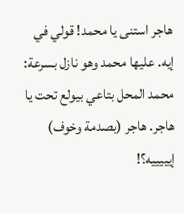هاجر استنى يا محمد! قولي في إيه. عليها محمد وهو نازل بسرعة: محمد المحل بتاعي بيولع تحت يا هاجر. هاجر (بصدمة وخوف) إيييييه؟!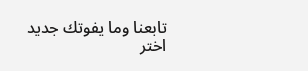تابعنا وما يفوتك جديد
اختر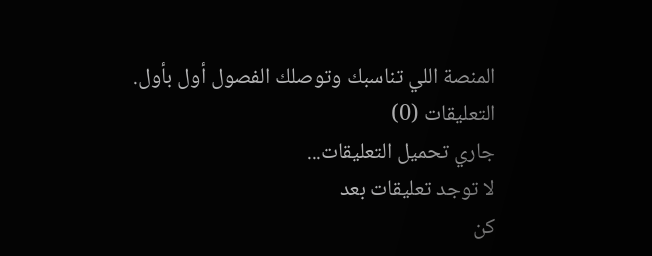المنصة اللي تناسبك وتوصلك الفصول أول بأول.
التعليقات (0)
جاري تحميل التعليقات...
لا توجد تعليقات بعد
كن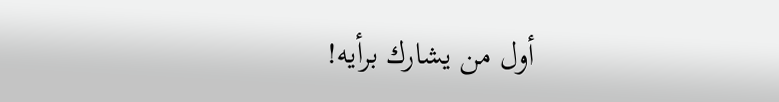أول من يشارك برأيه!